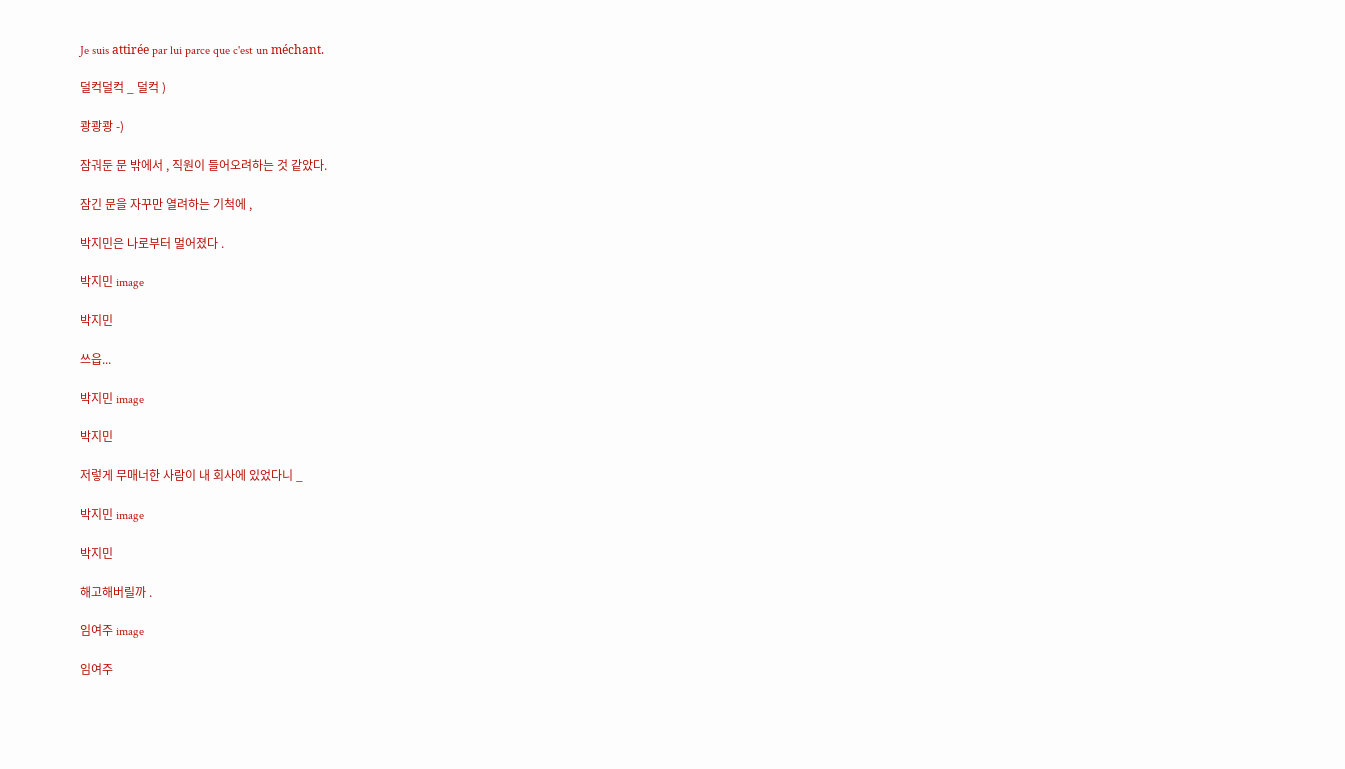Je suis attirée par lui parce que c'est un méchant.

덜컥덜컥 _ 덜컥 )

쾅쾅쾅 -)

잠궈둔 문 밖에서 , 직원이 들어오려하는 것 같았다.

잠긴 문을 자꾸만 열려하는 기척에 ,

박지민은 나로부터 멀어졌다 .

박지민 image

박지민

쓰읍...

박지민 image

박지민

저렇게 무매너한 사람이 내 회사에 있었다니 _

박지민 image

박지민

해고해버릴까 .

임여주 image

임여주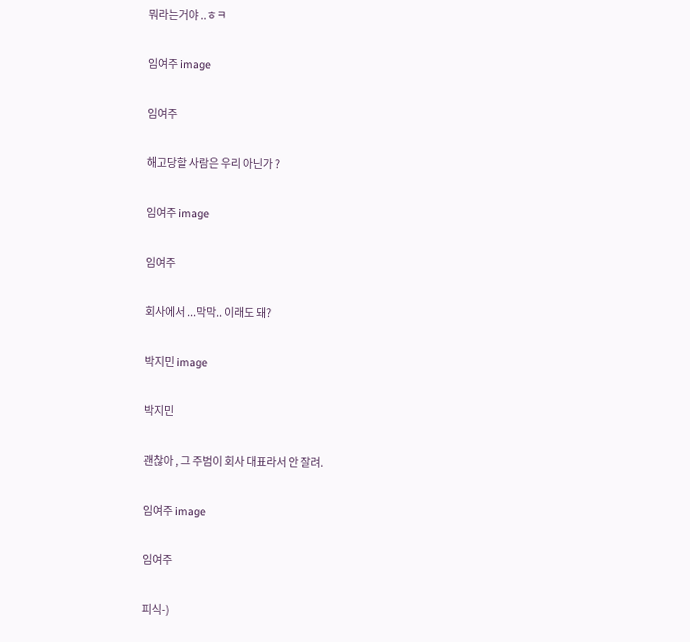뭐라는거야 ..ㅎㅋ

임여주 image

임여주

해고당할 사람은 우리 아닌가 ?

임여주 image

임여주

회사에서 ...막막.. 이래도 돼?

박지민 image

박지민

괜찮아 , 그 주범이 회사 대표라서 안 잘려.

임여주 image

임여주

피식-)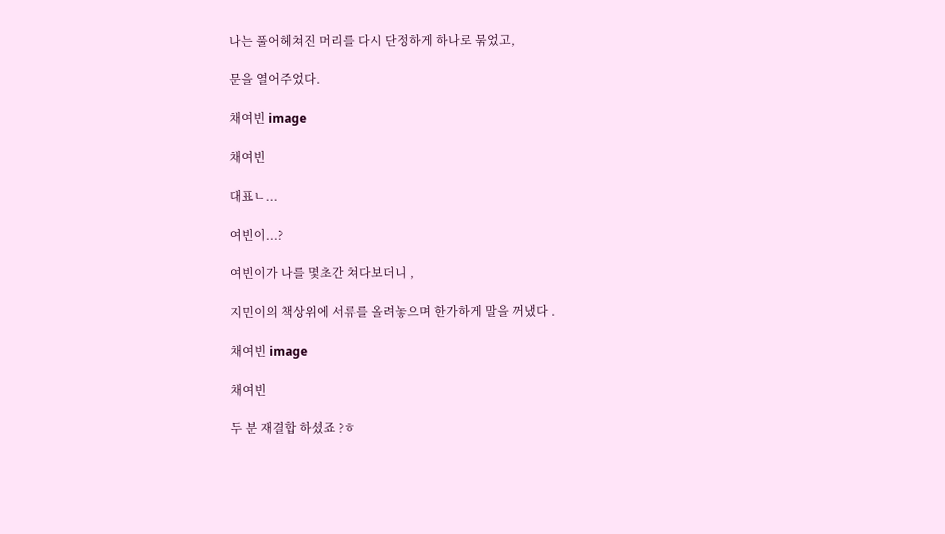나는 풀어헤쳐진 머리를 다시 단정하게 하나로 묶었고,

문을 열어주었다.

채여빈 image

채여빈

대표ㄴ...

여빈이...?

여빈이가 나를 몇초간 쳐다보더니 ,

지민이의 책상위에 서류를 올려놓으며 한가하게 말을 꺼냈다 .

채여빈 image

채여빈

두 분 재결합 하셨죠 ?ㅎ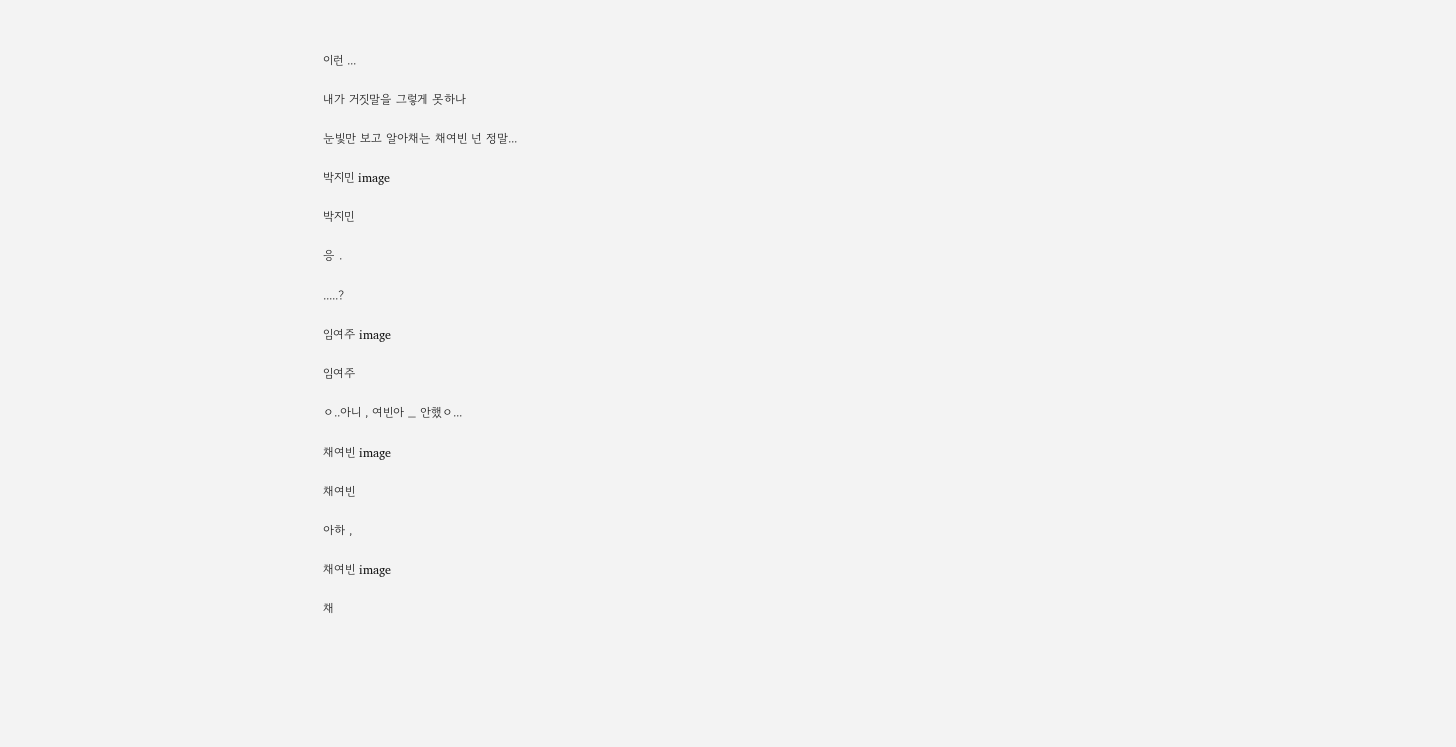이런 ...

내가 거짓말을 그렇게 못하나

눈빛만 보고 알아채는 채여빈 넌 정말...

박지민 image

박지민

응 .

.....?

임여주 image

임여주

ㅇ..아니 , 여빈아 _ 안했ㅇ...

채여빈 image

채여빈

아하 ,

채여빈 image

채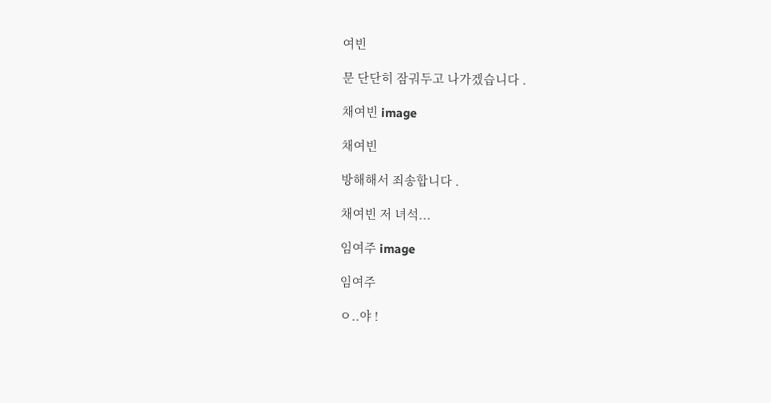여빈

문 단단히 잠궈두고 나가겠습니다 .

채여빈 image

채여빈

방해해서 죄송합니다 .

채여빈 저 녀석...

임여주 image

임여주

ㅇ..야 !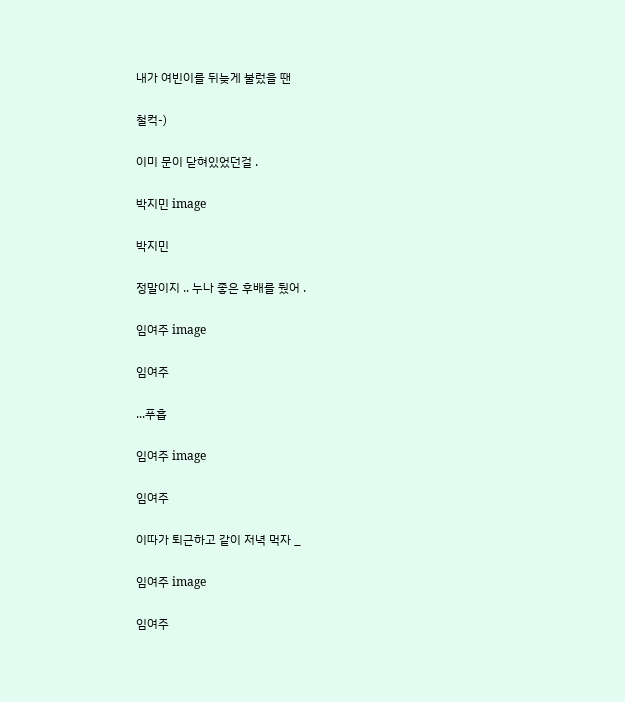내가 여빈이를 뒤늦게 불렀을 땐

철컥-)

이미 문이 닫혀있었던걸 .

박지민 image

박지민

정말이지 .. 누나 좋은 후배를 뒀어 .

임여주 image

임여주

...푸흡

임여주 image

임여주

이따가 퇴근하고 같이 저녁 먹자 _

임여주 image

임여주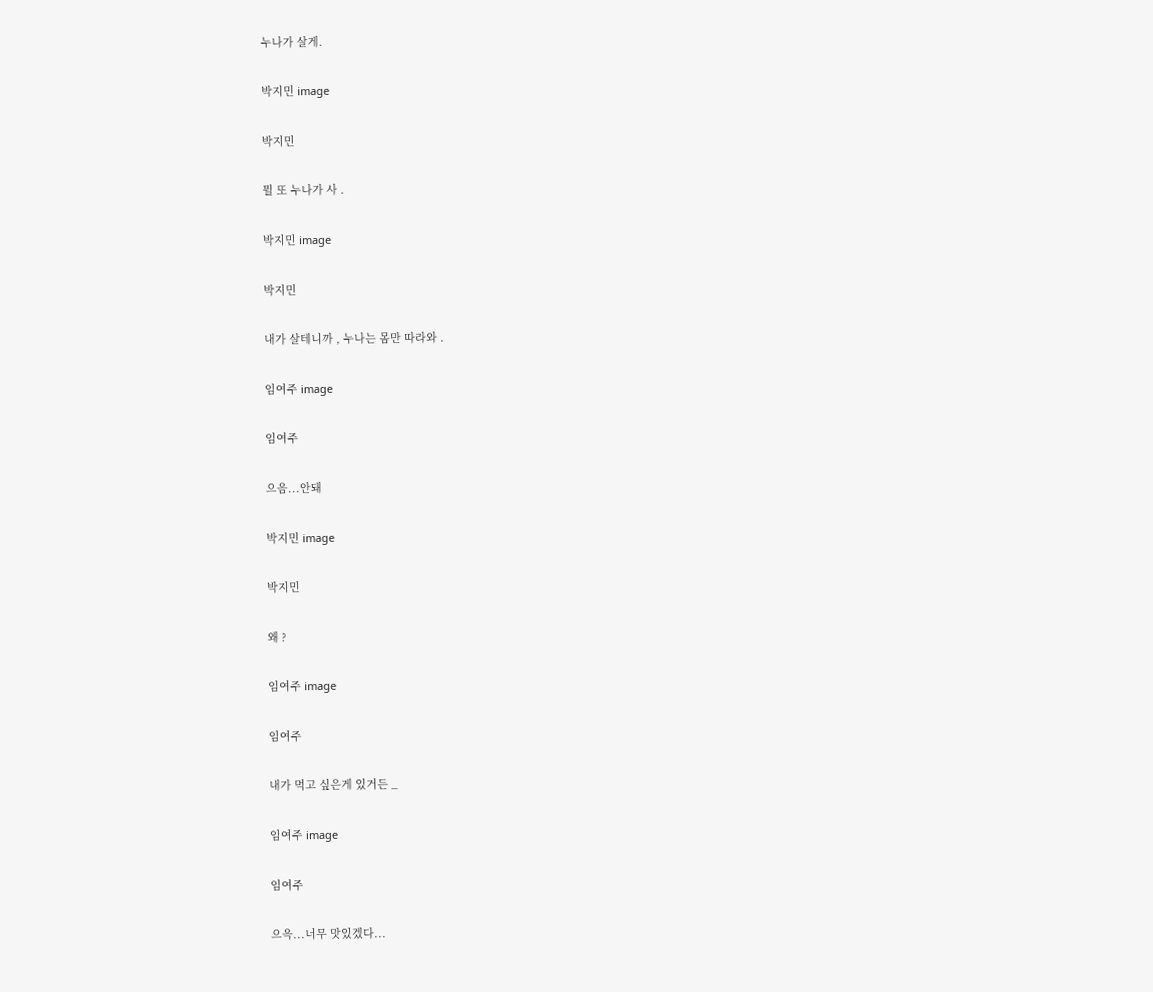누나가 살게.

박지민 image

박지민

뭘 또 누나가 사 .

박지민 image

박지민

내가 살테니까 , 누나는 몸만 따라와 .

임여주 image

임여주

으음...안돼

박지민 image

박지민

왜 ?

임여주 image

임여주

내가 먹고 싶은게 있거든 _

임여주 image

임여주

으윽...너무 맛있겠다...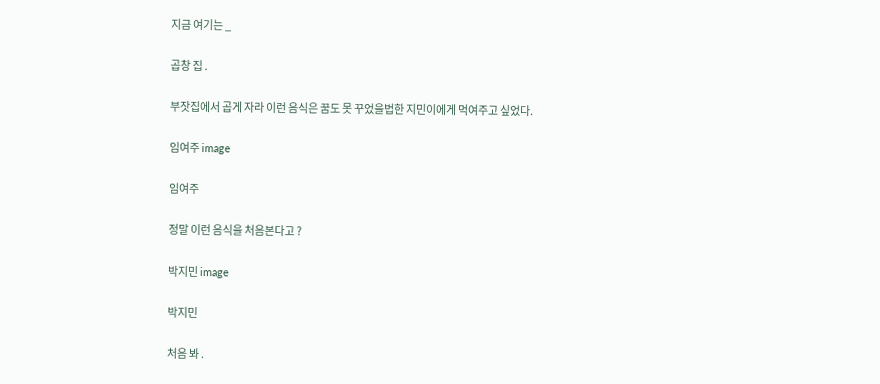지금 여기는 _

곱창 집 .

부잣집에서 곱게 자라 이런 음식은 꿈도 못 꾸었을법한 지민이에게 먹여주고 싶었다.

임여주 image

임여주

정말 이런 음식을 처음본다고 ?

박지민 image

박지민

처음 봐 .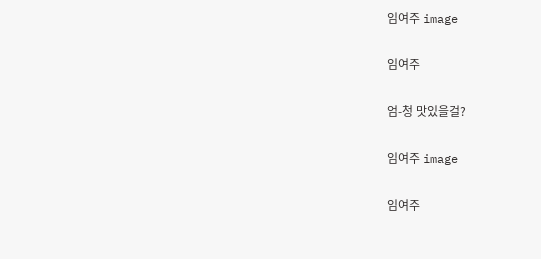임여주 image

임여주

엄-청 맛있을걸?

임여주 image

임여주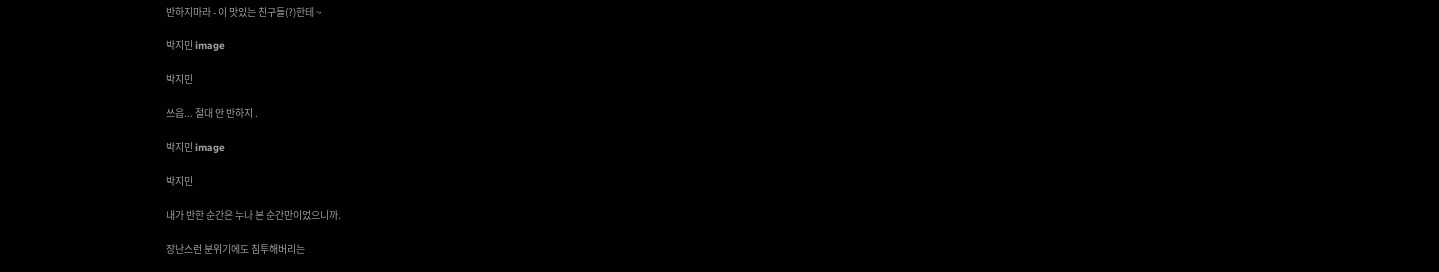반하지마라 - 이 맛있는 친구들(?)한테 ~

박지민 image

박지민

쓰읍... 절대 안 반하지 .

박지민 image

박지민

내가 반한 순간은 누나 본 순간만이었으니까.

장난스런 분위기에도 침투해버리는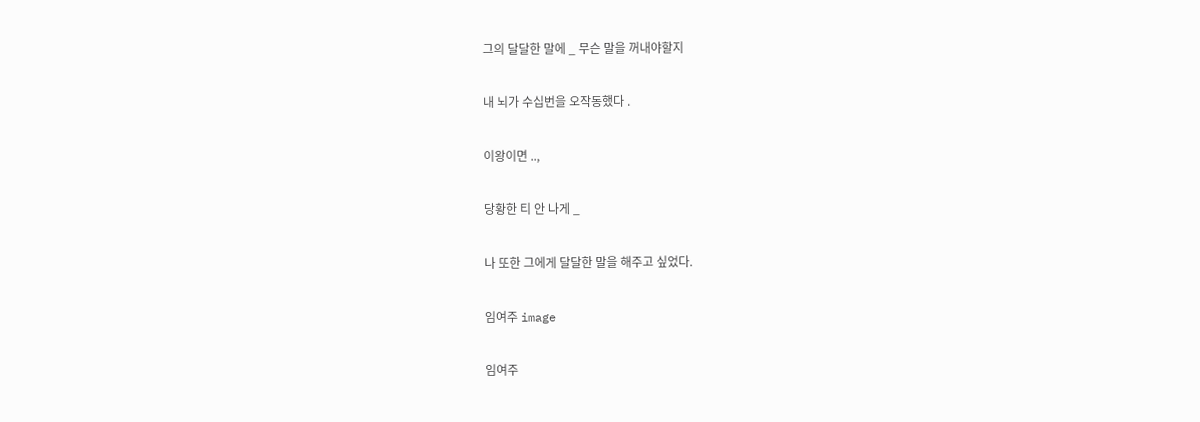그의 달달한 말에 _ 무슨 말을 꺼내야할지

내 뇌가 수십번을 오작동했다 .

이왕이면 ..,

당황한 티 안 나게 _

나 또한 그에게 달달한 말을 해주고 싶었다.

임여주 image

임여주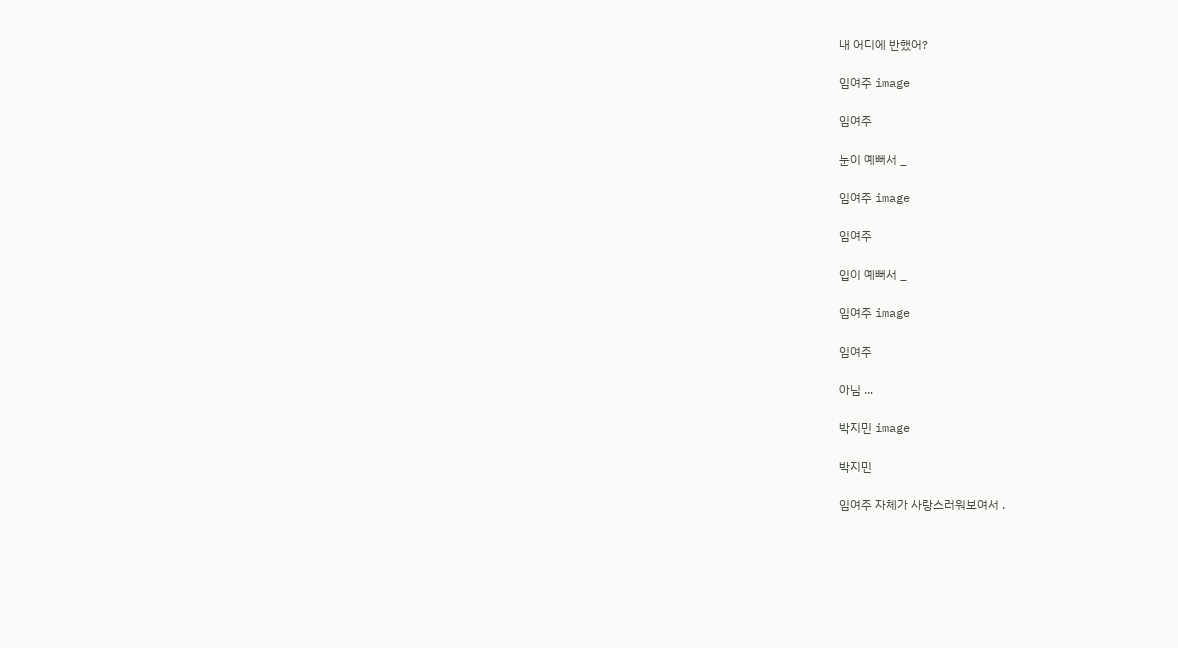내 어디에 반했어?

임여주 image

임여주

눈이 예뻐서 _

임여주 image

임여주

입이 예뻐서 _

임여주 image

임여주

아님 ...

박지민 image

박지민

임여주 자체가 사랑스러워보여서 .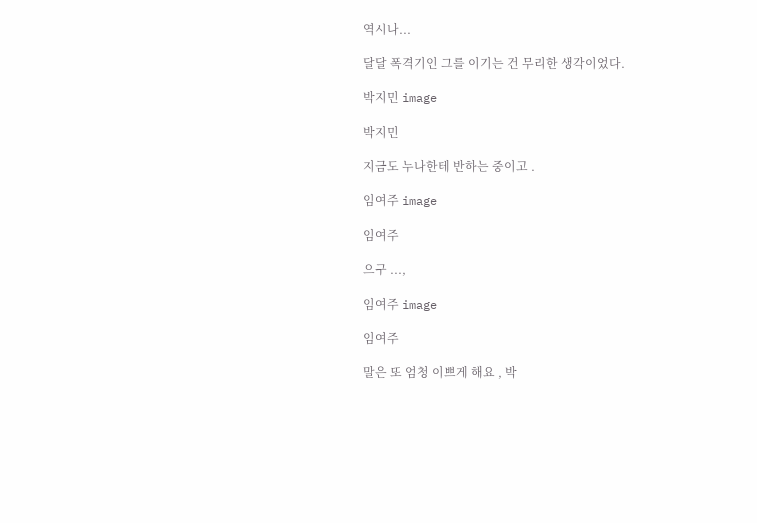역시나...

달달 폭격기인 그를 이기는 건 무리한 생각이었다.

박지민 image

박지민

지금도 누나한테 반하는 중이고 .

임여주 image

임여주

으구 ...,

임여주 image

임여주

말은 또 엄청 이쁘게 해요 , 박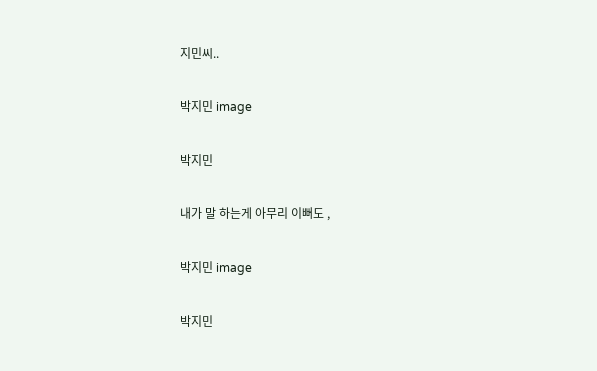지민씨..

박지민 image

박지민

내가 말 하는게 아무리 이뻐도 ,

박지민 image

박지민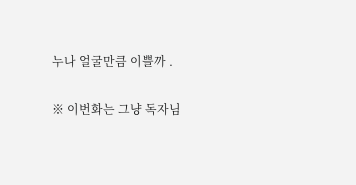누나 얼굴만큼 이쁠까 .

※ 이번화는 그냥 독자님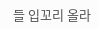들 입꼬리 올라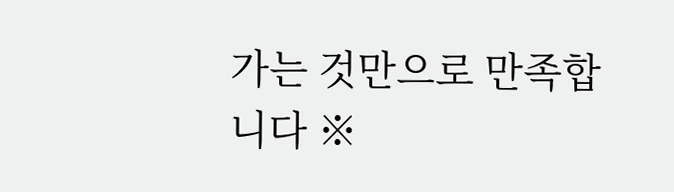가는 것만으로 만족합니다 ※